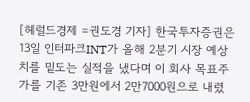[헤럴드경제 =권도경 기자] 한국투자증권은 13일 인터파크INT가 올해 2분기 시장 예상치를 밑도는 실적을 냈다며 이 회사 목표주가를 기존 3만원에서 2만7000원으로 내렸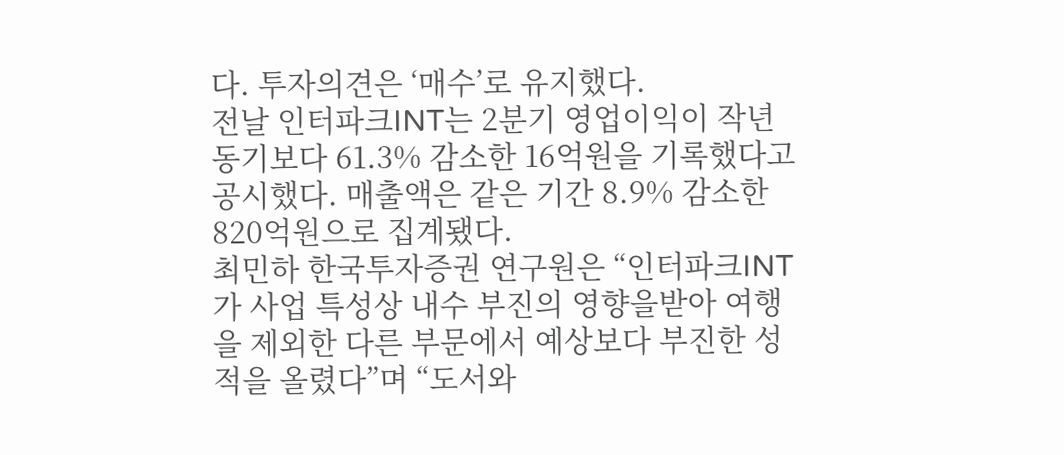다. 투자의견은 ‘매수’로 유지했다.
전날 인터파크INT는 2분기 영업이익이 작년 동기보다 61.3% 감소한 16억원을 기록했다고 공시했다. 매출액은 같은 기간 8.9% 감소한 820억원으로 집계됐다.
최민하 한국투자증권 연구원은 “인터파크INT가 사업 특성상 내수 부진의 영향을받아 여행을 제외한 다른 부문에서 예상보다 부진한 성적을 올렸다”며 “도서와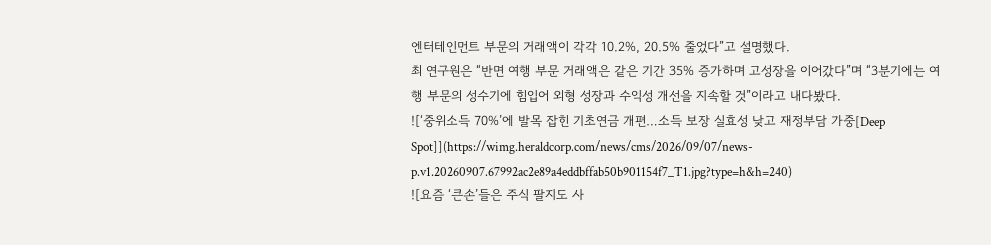엔터테인먼트 부문의 거래액이 각각 10.2%, 20.5% 줄었다”고 설명했다.
최 연구원은 “반면 여행 부문 거래액은 같은 기간 35% 증가하며 고성장을 이어갔다”며 “3분기에는 여행 부문의 성수기에 힘입어 외형 성장과 수익성 개선을 지속할 것”이라고 내다봤다.
![‘중위소득 70%’에 발목 잡힌 기초연금 개편…소득 보장 실효성 낮고 재정부담 가중[Deep Spot]](https://wimg.heraldcorp.com/news/cms/2026/09/07/news-p.v1.20260907.67992ac2e89a4eddbffab50b901154f7_T1.jpg?type=h&h=240)
![요즘 ‘큰손’들은 주식 팔지도 사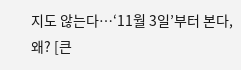지도 않는다…‘11월 3일’부터 본다, 왜? [큰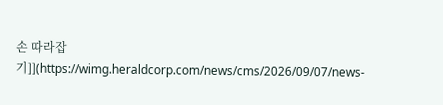손 따라잡기]](https://wimg.heraldcorp.com/news/cms/2026/09/07/news-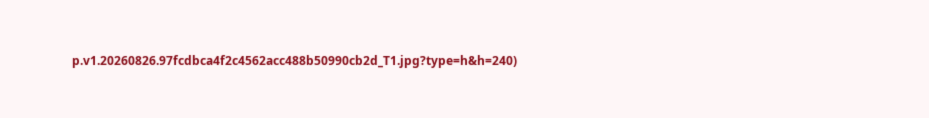p.v1.20260826.97fcdbca4f2c4562acc488b50990cb2d_T1.jpg?type=h&h=240)